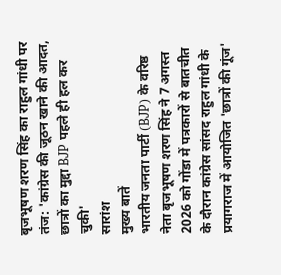बृजभूषण शरण सिंह का राहुल गांधी पर तंज: 'कांग्रेस की जूठन खाने की आदत, छात्रों का मुद्दा BJP पहले ही हल कर चुकी'
सारांश
मुख्य बातें
भारतीय जनता पार्टी (BJP) के वरिष्ठ नेता बृजभूषण शरण सिंह ने 7 अगस्त 2026 को गोंडा में पत्रकारों से बातचीत के दौरान कांग्रेस सांसद राहुल गांधी के प्रयागराज में आयोजित 'छात्रों की गूंज'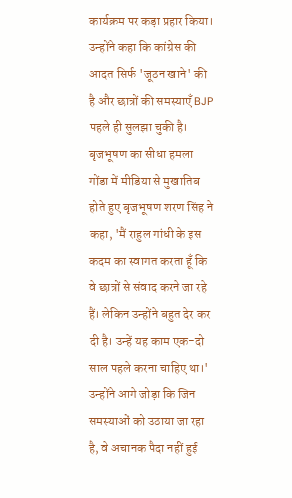कार्यक्रम पर कड़ा प्रहार किया। उन्होंने कहा कि कांग्रेस की आदत सिर्फ 'जूठन खाने' की है और छात्रों की समस्याएँ BJP पहले ही सुलझा चुकी है।
बृजभूषण का सीधा हमला
गोंडा में मीडिया से मुखातिब होते हुए बृजभूषण शरण सिंह ने कहा, 'मैं राहुल गांधी के इस कदम का स्वागत करता हूँ कि वे छात्रों से संवाद करने जा रहे हैं। लेकिन उन्होंने बहुत देर कर दी है। उन्हें यह काम एक-दो साल पहले करना चाहिए था।' उन्होंने आगे जोड़ा कि जिन समस्याओं को उठाया जा रहा है, वे अचानक पैदा नहीं हुई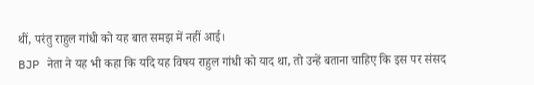थीं, परंतु राहुल गांधी को यह बात समझ में नहीं आई।
BJP नेता ने यह भी कहा कि यदि यह विषय राहुल गांधी को याद था, तो उन्हें बताना चाहिए कि इस पर संसद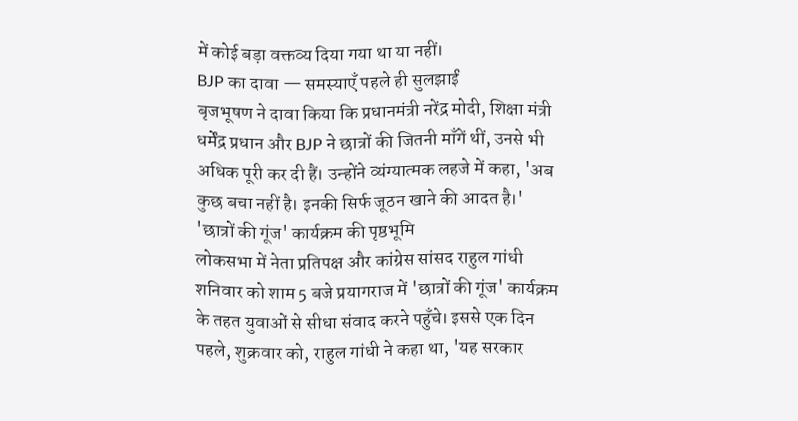में कोई बड़ा वक्तव्य दिया गया था या नहीं।
BJP का दावा — समस्याएँ पहले ही सुलझाईं
बृजभूषण ने दावा किया कि प्रधानमंत्री नरेंद्र मोदी, शिक्षा मंत्री धर्मेंद्र प्रधान और BJP ने छात्रों की जितनी माँगें थीं, उनसे भी अधिक पूरी कर दी हैं। उन्होंने व्यंग्यात्मक लहजे में कहा, 'अब कुछ बचा नहीं है। इनकी सिर्फ जूठन खाने की आदत है।'
'छात्रों की गूंज' कार्यक्रम की पृष्ठभूमि
लोकसभा में नेता प्रतिपक्ष और कांग्रेस सांसद राहुल गांधी शनिवार को शाम 5 बजे प्रयागराज में 'छात्रों की गूंज' कार्यक्रम के तहत युवाओं से सीधा संवाद करने पहुँचे। इससे एक दिन पहले, शुक्रवार को, राहुल गांधी ने कहा था, 'यह सरकार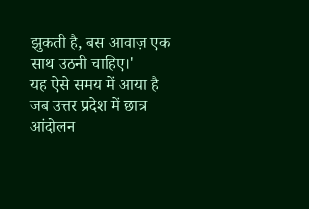झुकती है, बस आवाज़ एक साथ उठनी चाहिए।'
यह ऐसे समय में आया है जब उत्तर प्रदेश में छात्र आंदोलन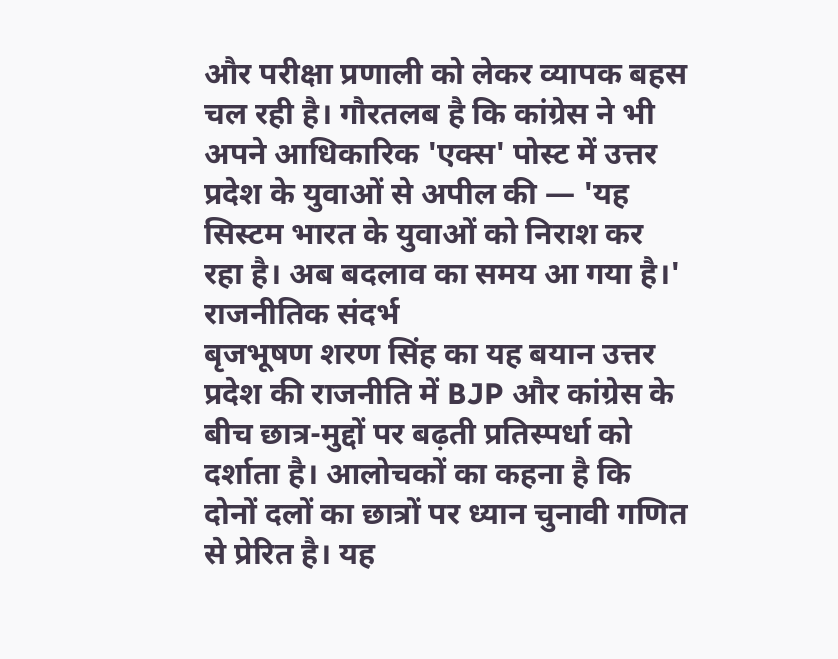और परीक्षा प्रणाली को लेकर व्यापक बहस चल रही है। गौरतलब है कि कांग्रेस ने भी अपने आधिकारिक 'एक्स' पोस्ट में उत्तर प्रदेश के युवाओं से अपील की — 'यह सिस्टम भारत के युवाओं को निराश कर रहा है। अब बदलाव का समय आ गया है।'
राजनीतिक संदर्भ
बृजभूषण शरण सिंह का यह बयान उत्तर प्रदेश की राजनीति में BJP और कांग्रेस के बीच छात्र-मुद्दों पर बढ़ती प्रतिस्पर्धा को दर्शाता है। आलोचकों का कहना है कि दोनों दलों का छात्रों पर ध्यान चुनावी गणित से प्रेरित है। यह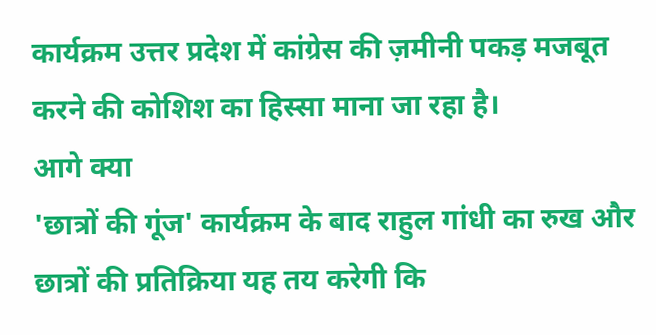कार्यक्रम उत्तर प्रदेश में कांग्रेस की ज़मीनी पकड़ मजबूत करने की कोशिश का हिस्सा माना जा रहा है।
आगे क्या
'छात्रों की गूंज' कार्यक्रम के बाद राहुल गांधी का रुख और छात्रों की प्रतिक्रिया यह तय करेगी कि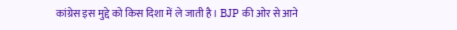कांग्रेस इस मुद्दे को किस दिशा में ले जाती है। BJP की ओर से आने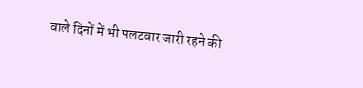वाले दिनों में भी पलटवार जारी रहने की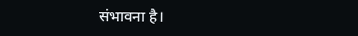संभावना है।